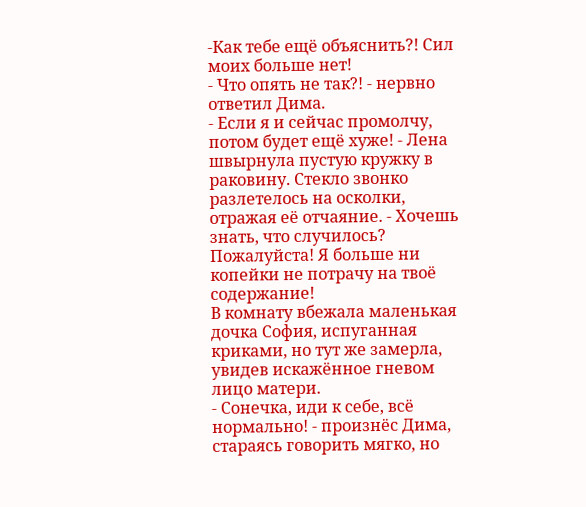-Как тебе ещё объяснить?! Сил моих больше нет!
- Что опять не так?! - нервно ответил Дима.
- Если я и сейчас промолчу, потом будет ещё хуже! - Лена швырнула пустую кружку в раковину. Стекло звонко разлетелось на осколки, отражая её отчаяние. - Хочешь знать, что случилось? Пожалуйста! Я больше ни копейки не потрачу на твоё содержание!
В комнату вбежала маленькая дочка София, испуганная криками, но тут же замерла, увидев искажённое гневом лицо матери.
- Сонечка, иди к себе, всё нормально! - произнёс Дима, стараясь говорить мягко, но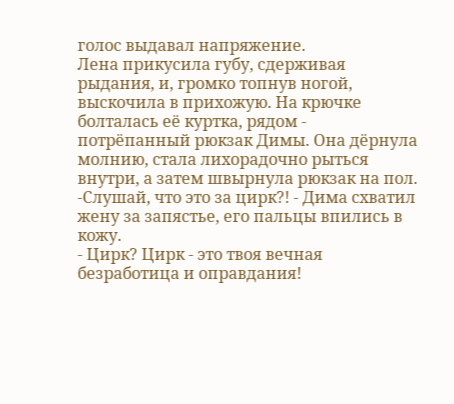голос выдавал напряжение.
Лена прикусила губу, сдерживая рыдания, и, громко топнув ногой, выскочила в прихожую. На крючке болталась её куртка, рядом - потрёпанный рюкзак Димы. Она дёрнула молнию, стала лихорадочно рыться внутри, а затем швырнула рюкзак на пол.
-Слушай, что это за цирк?! - Дима схватил жену за запястье, его пальцы впились в кожу.
- Цирк? Цирк - это твоя вечная безработица и оправдания!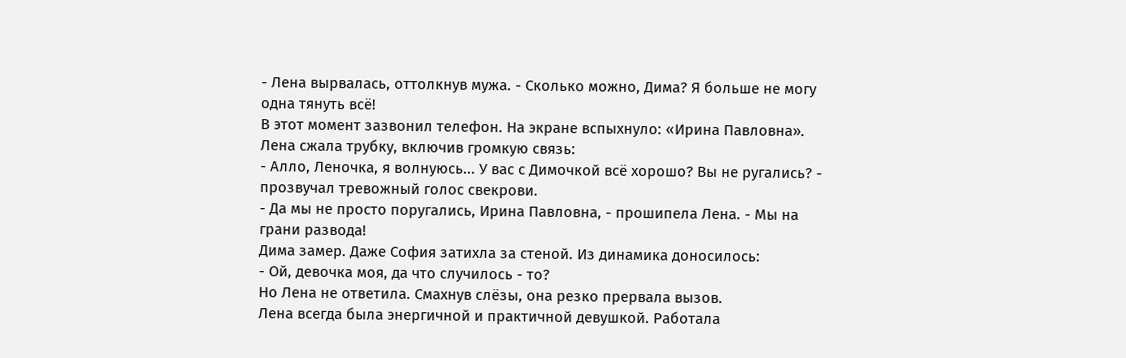- Лена вырвалась, оттолкнув мужа. - Сколько можно, Дима? Я больше не могу одна тянуть всё!
В этот момент зазвонил телефон. На экране вспыхнуло: «Ирина Павловна». Лена сжала трубку, включив громкую связь:
- Алло, Леночка, я волнуюсь... У вас с Димочкой всё хорошо? Вы не ругались? - прозвучал тревожный голос свекрови.
- Да мы не просто поругались, Ирина Павловна, - прошипела Лена. - Мы на грани развода!
Дима замер. Даже София затихла за стеной. Из динамика доносилось:
- Ой, девочка моя, да что случилось - то?
Но Лена не ответила. Смахнув слёзы, она резко прервала вызов.
Лена всегда была энергичной и практичной девушкой. Работала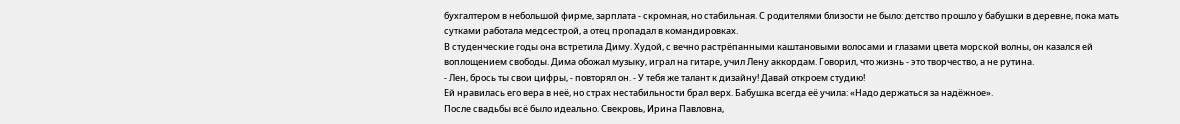бухгалтером в небольшой фирме, зарплата - скромная, но стабильная. С родителями близости не было: детство прошло у бабушки в деревне, пока мать сутками работала медсестрой, а отец пропадал в командировках.
В студенческие годы она встретила Диму. Худой, с вечно растрёпанными каштановыми волосами и глазами цвета морской волны, он казался ей воплощением свободы. Дима обожал музыку, играл на гитаре, учил Лену аккордам. Говорил, что жизнь - это творчество, а не рутина.
- Лен, брось ты свои цифры, - повторял он. - У тебя же талант к дизайну! Давай откроем студию!
Ей нравилась его вера в неё, но страх нестабильности брал верх. Бабушка всегда её учила: «Надо держаться за надёжное».
После свадьбы всё было идеально. Свекровь, Ирина Павловна,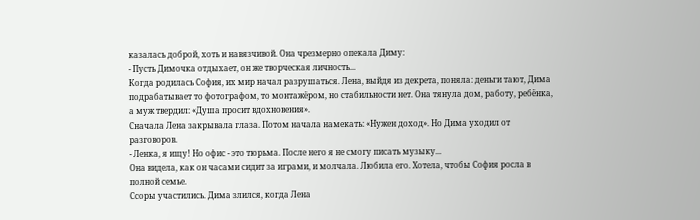казалась доброй, хоть и навязчивой. Она чрезмерно опекала Диму:
- Пусть Димочка отдыхает, он же творческая личность...
Когда родилась София, их мир начал разрушаться. Лена, выйдя из декрета, поняла: деньги тают, Дима подрабатывает то фотографом, то монтажёром, но стабильности нет. Она тянула дом, работу, ребёнка, а муж твердил: «Душа просит вдохновения».
Сначала Лена закрывала глаза. Потом начала намекать: «Нужен доход». Но Дима уходил от разговоров.
- Ленка, я ищу! Но офис - это тюрьма. После него я не смогу писать музыку...
Она видела, как он часами сидит за играми, и молчала. Любила его. Хотела, чтобы София росла в полной семье.
Ссоры участились. Дима злился, когда Лена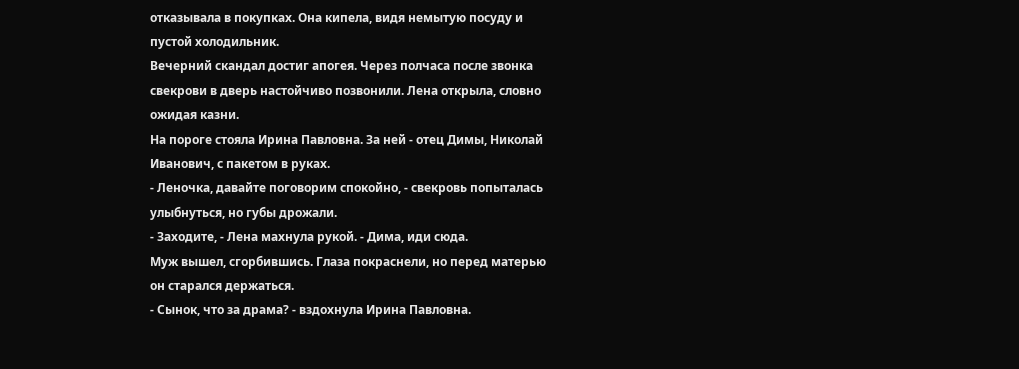отказывала в покупках. Она кипела, видя немытую посуду и пустой холодильник.
Вечерний скандал достиг апогея. Через полчаса после звонка свекрови в дверь настойчиво позвонили. Лена открыла, словно ожидая казни.
На пороге стояла Ирина Павловна. За ней - отец Димы, Николай Иванович, с пакетом в руках.
- Леночка, давайте поговорим спокойно, - свекровь попыталась улыбнуться, но губы дрожали.
- Заходите, - Лена махнула рукой. - Дима, иди сюда.
Муж вышел, сгорбившись. Глаза покраснели, но перед матерью он старался держаться.
- Сынок, что за драма? - вздохнула Ирина Павловна.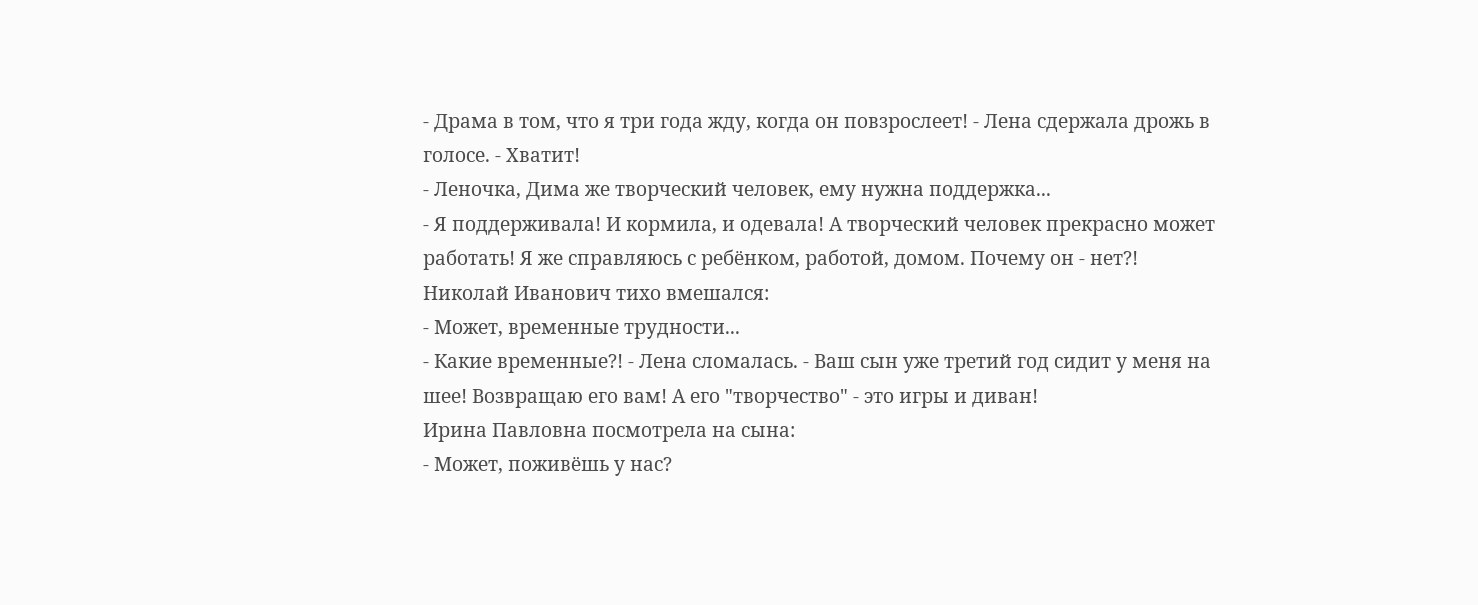- Драма в том, что я три года жду, когда он повзрослеет! - Лена сдержала дрожь в голосе. - Хватит!
- Леночка, Дима же творческий человек, ему нужна поддержка...
- Я поддерживала! И кормила, и одевала! А творческий человек прекрасно может работать! Я же справляюсь с ребёнком, работой, домом. Почему он - нет?!
Николай Иванович тихо вмешался:
- Может, временные трудности...
- Какие временные?! - Лена сломалась. - Ваш сын уже третий год сидит у меня на шее! Возвращаю его вам! А его "творчество" - это игры и диван!
Ирина Павловна посмотрела на сына:
- Может, поживёшь у нас?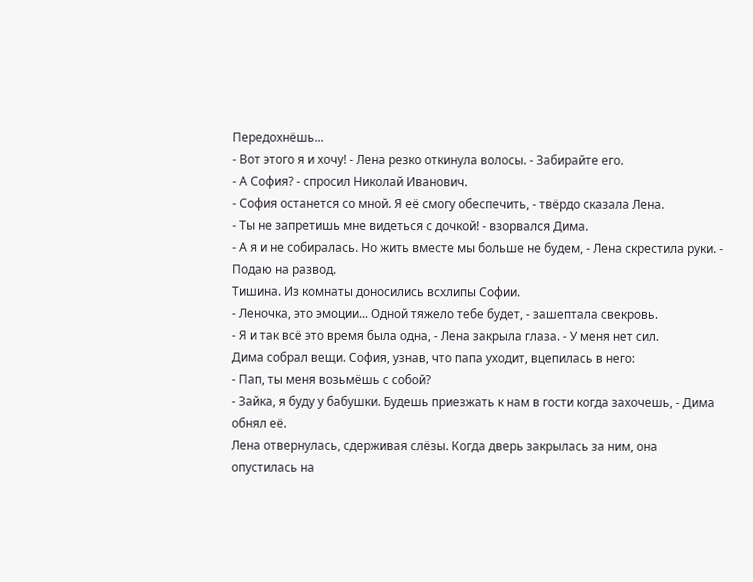Передохнёшь...
- Вот этого я и хочу! - Лена резко откинула волосы. - Забирайте его.
- А София? - спросил Николай Иванович.
- София останется со мной. Я её смогу обеспечить, - твёрдо сказала Лена.
- Ты не запретишь мне видеться с дочкой! - взорвался Дима.
- А я и не собиралась. Но жить вместе мы больше не будем, - Лена скрестила руки. - Подаю на развод.
Тишина. Из комнаты доносились всхлипы Софии.
- Леночка, это эмоции... Одной тяжело тебе будет, - зашептала свекровь.
- Я и так всё это время была одна, - Лена закрыла глаза. - У меня нет сил.
Дима собрал вещи. София, узнав, что папа уходит, вцепилась в него:
- Пап, ты меня возьмёшь с собой?
- Зайка, я буду у бабушки. Будешь приезжать к нам в гости когда захочешь, - Дима обнял её.
Лена отвернулась, сдерживая слёзы. Когда дверь закрылась за ним, она опустилась на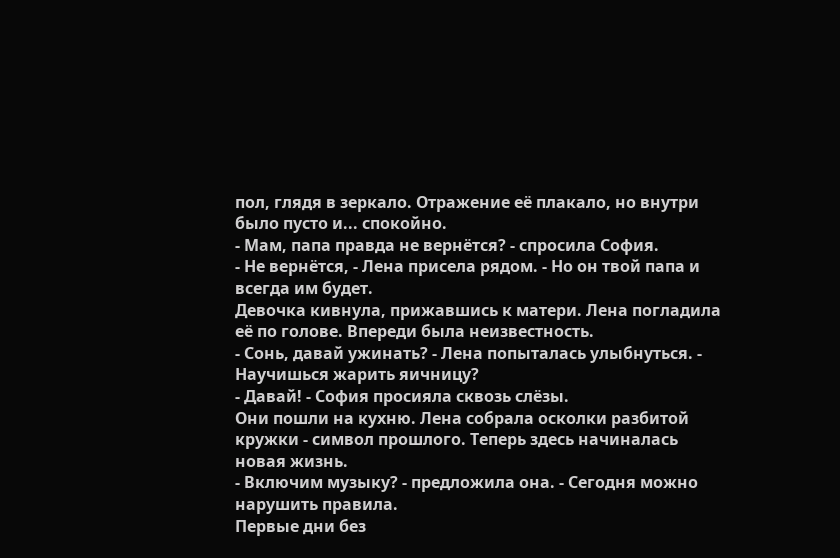пол, глядя в зеркало. Отражение её плакало, но внутри было пусто и... спокойно.
- Мам, папа правда не вернётся? - спросила София.
- Не вернётся, - Лена присела рядом. - Но он твой папа и всегда им будет.
Девочка кивнула, прижавшись к матери. Лена погладила её по голове. Впереди была неизвестность.
- Сонь, давай ужинать? - Лена попыталась улыбнуться. - Научишься жарить яичницу?
- Давай! - София просияла сквозь слёзы.
Они пошли на кухню. Лена собрала осколки разбитой кружки - символ прошлого. Теперь здесь начиналась новая жизнь.
- Включим музыку? - предложила она. - Сегодня можно нарушить правила.
Первые дни без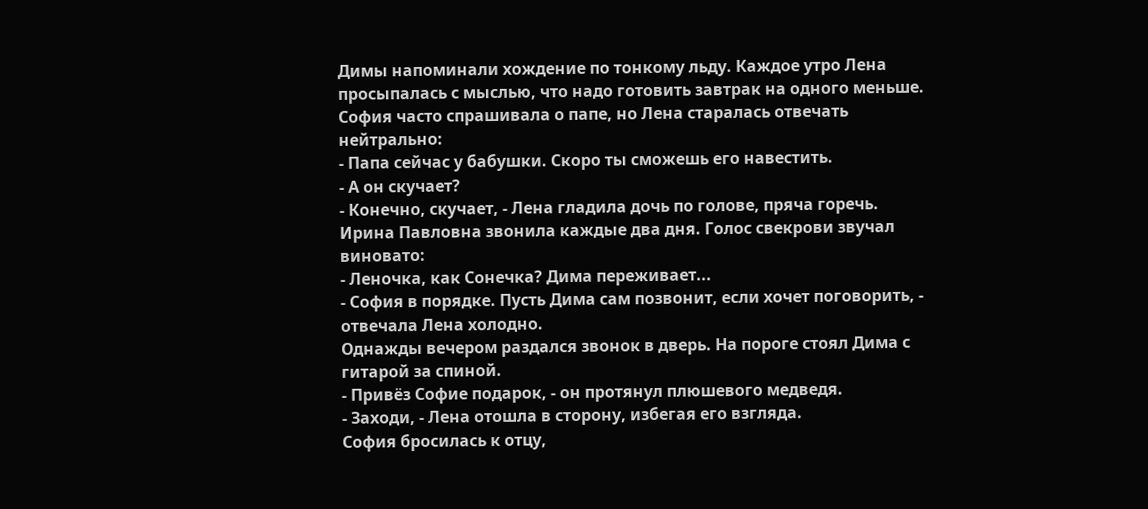Димы напоминали хождение по тонкому льду. Каждое утро Лена просыпалась с мыслью, что надо готовить завтрак на одного меньше. София часто спрашивала о папе, но Лена старалась отвечать нейтрально:
- Папа сейчас у бабушки. Скоро ты сможешь его навестить.
- А он скучает?
- Конечно, скучает, - Лена гладила дочь по голове, пряча горечь.
Ирина Павловна звонила каждые два дня. Голос свекрови звучал виновато:
- Леночка, как Сонечка? Дима переживает...
- София в порядке. Пусть Дима сам позвонит, если хочет поговорить, - отвечала Лена холодно.
Однажды вечером раздался звонок в дверь. На пороге стоял Дима с гитарой за спиной.
- Привёз Софие подарок, - он протянул плюшевого медведя.
- Заходи, - Лена отошла в сторону, избегая его взгляда.
София бросилась к отцу,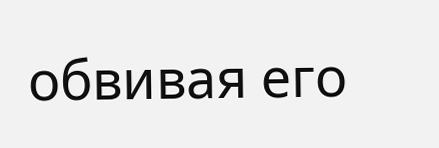обвивая его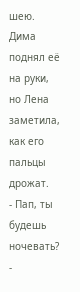шею. Дима поднял её на руки, но Лена заметила, как его пальцы дрожат.
- Пап, ты будешь ночевать? -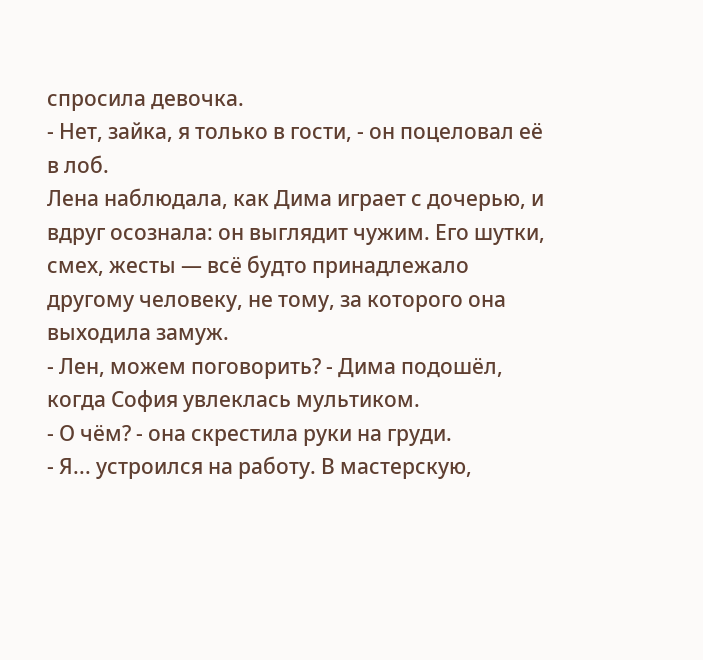спросила девочка.
- Нет, зайка, я только в гости, - он поцеловал её в лоб.
Лена наблюдала, как Дима играет с дочерью, и вдруг осознала: он выглядит чужим. Его шутки, смех, жесты — всё будто принадлежало другому человеку, не тому, за которого она выходила замуж.
- Лен, можем поговорить? - Дима подошёл, когда София увлеклась мультиком.
- О чём? - она скрестила руки на груди.
- Я... устроился на работу. В мастерскую,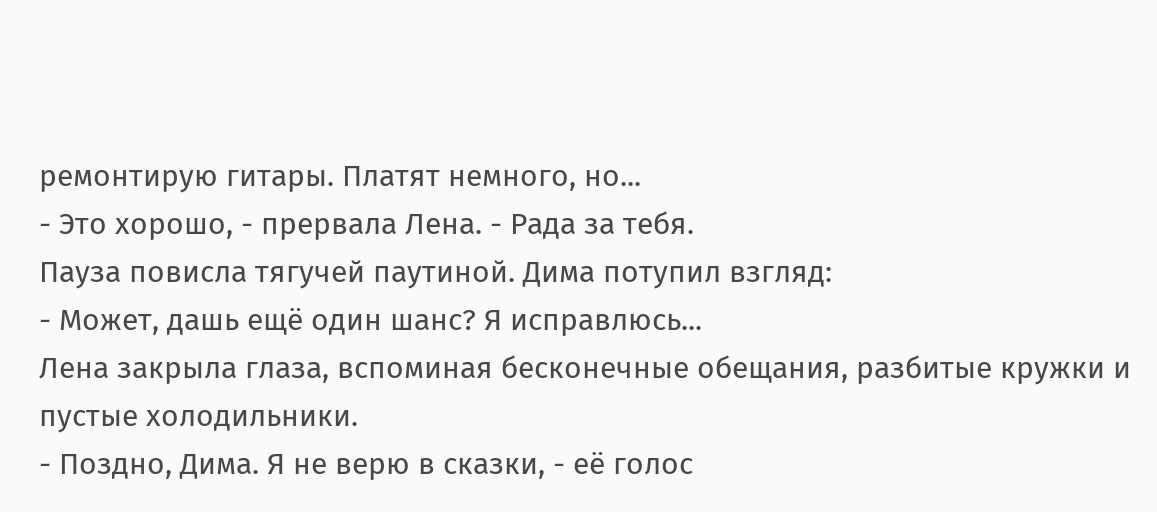ремонтирую гитары. Платят немного, но...
- Это хорошо, - прервала Лена. - Рада за тебя.
Пауза повисла тягучей паутиной. Дима потупил взгляд:
- Может, дашь ещё один шанс? Я исправлюсь...
Лена закрыла глаза, вспоминая бесконечные обещания, разбитые кружки и пустые холодильники.
- Поздно, Дима. Я не верю в сказки, - её голос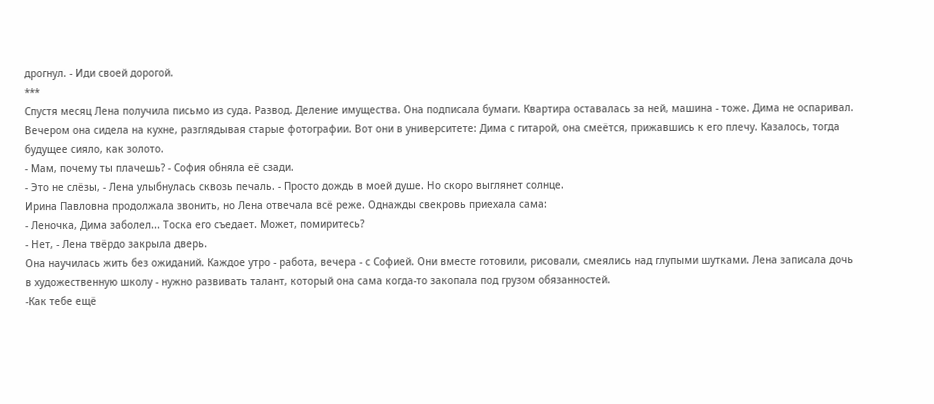дрогнул. - Иди своей дорогой.
***
Спустя месяц Лена получила письмо из суда. Развод. Деление имущества. Она подписала бумаги. Квартира оставалась за ней, машина - тоже. Дима не оспаривал.
Вечером она сидела на кухне, разглядывая старые фотографии. Вот они в университете: Дима с гитарой, она смеётся, прижавшись к его плечу. Казалось, тогда будущее сияло, как золото.
- Мам, почему ты плачешь? - София обняла её сзади.
- Это не слёзы, - Лена улыбнулась сквозь печаль. - Просто дождь в моей душе. Но скоро выглянет солнце.
Ирина Павловна продолжала звонить, но Лена отвечала всё реже. Однажды свекровь приехала сама:
- Леночка, Дима заболел... Тоска его съедает. Может, помиритесь?
- Нет, - Лена твёрдо закрыла дверь.
Она научилась жить без ожиданий. Каждое утро - работа, вечера - с Софией. Они вместе готовили, рисовали, смеялись над глупыми шутками. Лена записала дочь в художественную школу - нужно развивать талант, который она сама когда-то закопала под грузом обязанностей.
-Как тебе ещё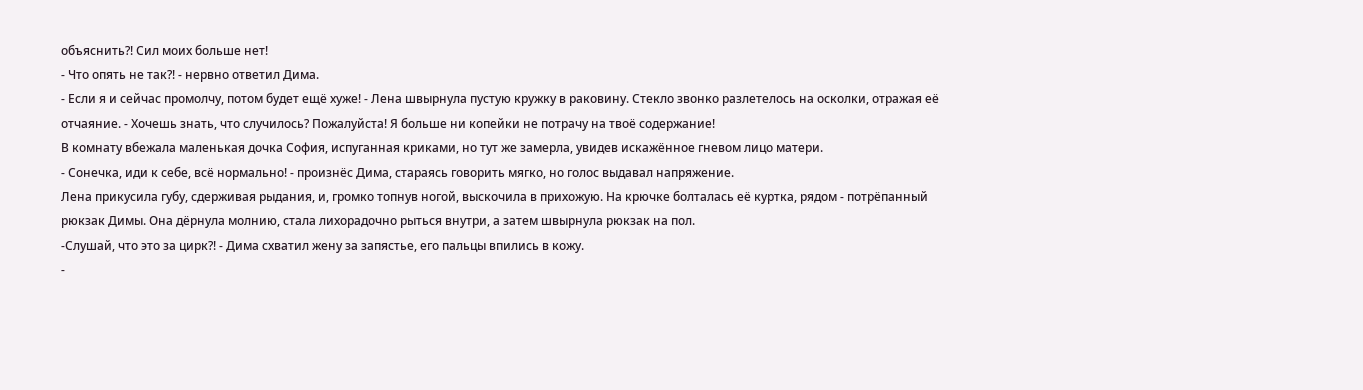объяснить?! Сил моих больше нет!
- Что опять не так?! - нервно ответил Дима.
- Если я и сейчас промолчу, потом будет ещё хуже! - Лена швырнула пустую кружку в раковину. Стекло звонко разлетелось на осколки, отражая её отчаяние. - Хочешь знать, что случилось? Пожалуйста! Я больше ни копейки не потрачу на твоё содержание!
В комнату вбежала маленькая дочка София, испуганная криками, но тут же замерла, увидев искажённое гневом лицо матери.
- Сонечка, иди к себе, всё нормально! - произнёс Дима, стараясь говорить мягко, но голос выдавал напряжение.
Лена прикусила губу, сдерживая рыдания, и, громко топнув ногой, выскочила в прихожую. На крючке болталась её куртка, рядом - потрёпанный рюкзак Димы. Она дёрнула молнию, стала лихорадочно рыться внутри, а затем швырнула рюкзак на пол.
-Слушай, что это за цирк?! - Дима схватил жену за запястье, его пальцы впились в кожу.
-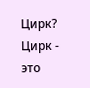Цирк? Цирк - это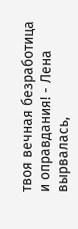твоя вечная безработица и оправдания! - Лена вырвалась,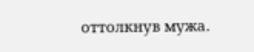оттолкнув мужа.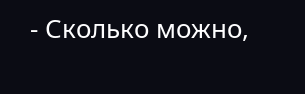- Сколько можно,